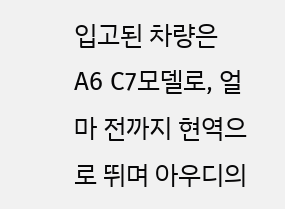입고된 차량은 A6 C7모델로, 얼마 전까지 현역으로 뛰며 아우디의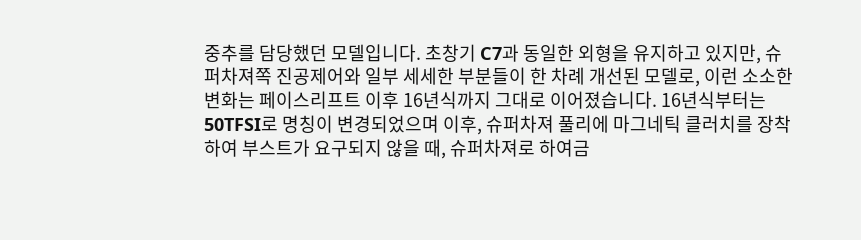중추를 담당했던 모델입니다. 초창기 C7과 동일한 외형을 유지하고 있지만, 슈퍼차져쪽 진공제어와 일부 세세한 부분들이 한 차례 개선된 모델로, 이런 소소한 변화는 페이스리프트 이후 16년식까지 그대로 이어졌습니다. 16년식부터는 50TFSI로 명칭이 변경되었으며 이후, 슈퍼차져 풀리에 마그네틱 클러치를 장착하여 부스트가 요구되지 않을 때, 슈퍼차져로 하여금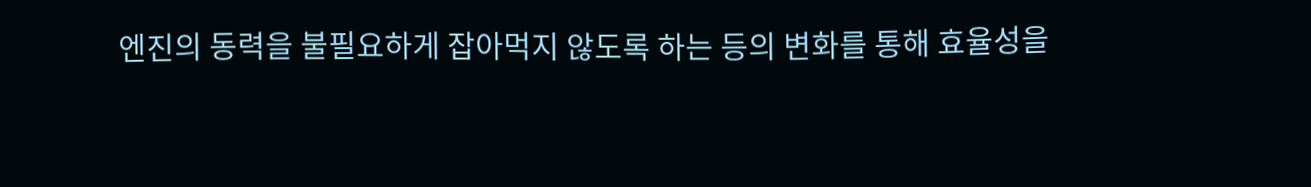엔진의 동력을 불필요하게 잡아먹지 않도록 하는 등의 변화를 통해 효율성을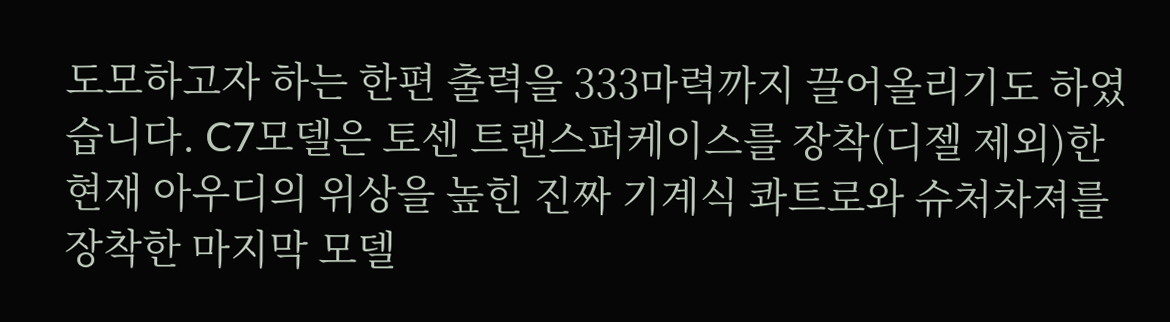도모하고자 하는 한편 출력을 333마력까지 끌어올리기도 하였습니다. C7모델은 토센 트랜스퍼케이스를 장착(디젤 제외)한 현재 아우디의 위상을 높힌 진짜 기계식 콰트로와 슈처차져를 장착한 마지막 모델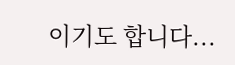이기도 합니다...